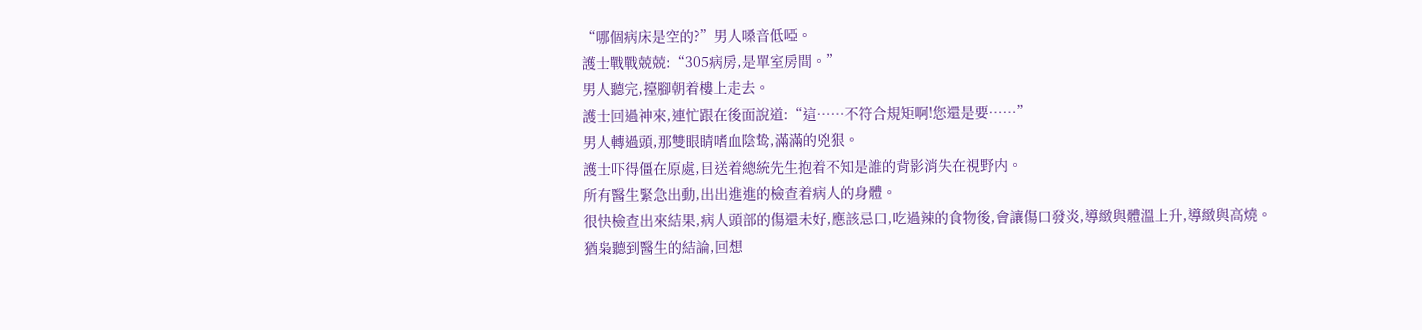“哪個病床是空的?”男人嗓音低啞。
護士戰戰兢兢:“305病房,是單室房間。”
男人聽完,擡腳朝着樓上走去。
護士回過神來,連忙跟在後面說道:“這……不符合規矩啊!您還是要……”
男人轉過頭,那雙眼睛嗜血陰鸷,滿滿的兇狠。
護士吓得僵在原處,目送着總統先生抱着不知是誰的背影消失在視野内。
所有醫生緊急出動,出出進進的檢查着病人的身體。
很快檢查出來結果,病人頭部的傷還未好,應該忌口,吃過辣的食物後,會讓傷口發炎,導緻與體溫上升,導緻與高燒。
猶枭聽到醫生的結論,回想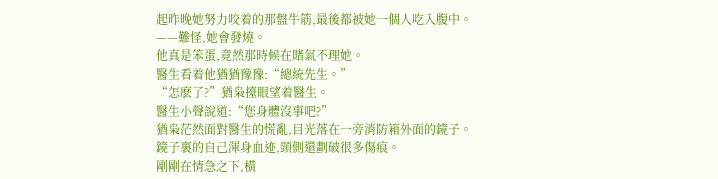起昨晚她努力咬着的那盤牛筋,最後都被她一個人吃入腹中。
——難怪,她會發燒。
他真是笨蛋,竟然那時候在賭氣不理她。
醫生看着他猶猶豫豫:“總統先生。”
“怎麽了?”猶枭擡眼望着醫生。
醫生小聲說道:“您身體沒事吧?”
猶枭茫然面對醫生的慌亂,目光落在一旁消防箱外面的鏡子。
鏡子裏的自己渾身血迹,頸側還劃破很多傷痕。
剛剛在情急之下,橫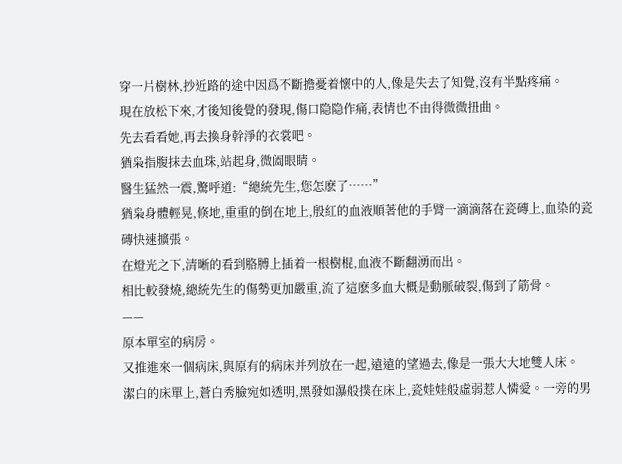穿一片樹林,抄近路的途中因爲不斷擔憂着懷中的人,像是失去了知覺,沒有半點疼痛。
現在放松下來,才後知後覺的發現,傷口隐隐作痛,表情也不由得微微扭曲。
先去看看她,再去換身幹淨的衣裳吧。
猶枭指腹抹去血珠,站起身,微阖眼睛。
醫生猛然一震,驚呼道:“總統先生,您怎麽了……”
猶枭身體輕晃,倏地,重重的倒在地上,殷紅的血液順著他的手臂一滴滴落在瓷磚上,血染的瓷磚快速擴張。
在燈光之下,清晰的看到胳膊上插着一根樹棍,血液不斷翻湧而出。
相比較發燒,總統先生的傷勢更加嚴重,流了這麽多血大概是動脈破裂,傷到了筋骨。
——
原本單室的病房。
又推進來一個病床,與原有的病床并列放在一起,遠遠的望過去,像是一張大大地雙人床。
潔白的床單上,蒼白秀臉宛如透明,黑發如瀑般撲在床上,瓷娃娃般虛弱惹人憐愛。一旁的男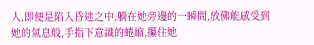人,即便是陷入昏迷之中,躺在她旁邊的一瞬間,放佛能感受到她的氣息般,手指下意識的蜷縮,攥住她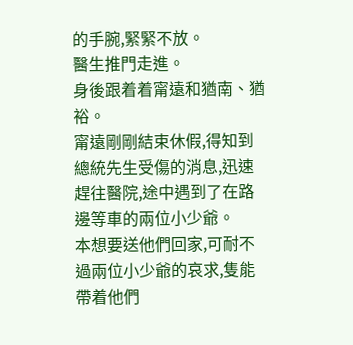的手腕,緊緊不放。
醫生推門走進。
身後跟着着甯遠和猶南、猶裕。
甯遠剛剛結束休假,得知到總統先生受傷的消息,迅速趕往醫院,途中遇到了在路邊等車的兩位小少爺。
本想要送他們回家,可耐不過兩位小少爺的哀求,隻能帶着他們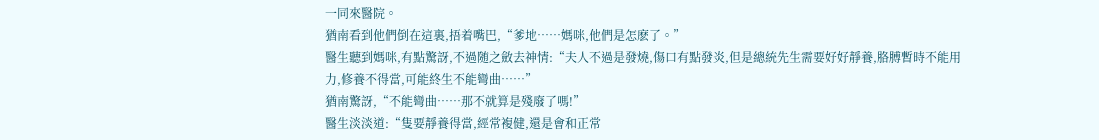一同來醫院。
猶南看到他們倒在這裏,捂着嘴巴,“爹地……媽咪,他們是怎麽了。”
醫生聽到媽咪,有點驚訝,不過随之斂去神情:“夫人不過是發燒,傷口有點發炎,但是總統先生需要好好靜養,胳膊暫時不能用力,修養不得當,可能終生不能彎曲……”
猶南驚訝,“不能彎曲……那不就算是殘廢了嗎!”
醫生淡淡道:“隻要靜養得當,經常複健,還是會和正常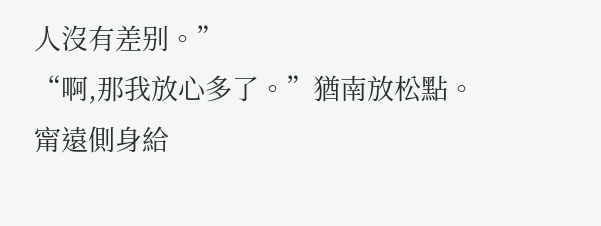人沒有差别。”
“啊,那我放心多了。”猶南放松點。
甯遠側身給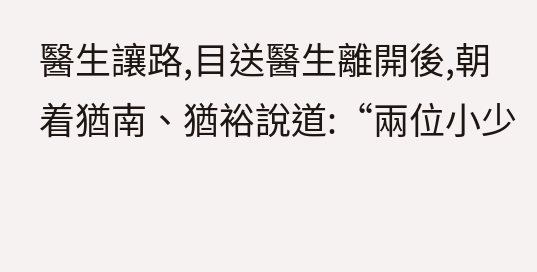醫生讓路,目送醫生離開後,朝着猶南、猶裕說道:“兩位小少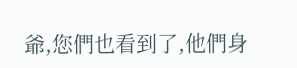爺,您們也看到了,他們身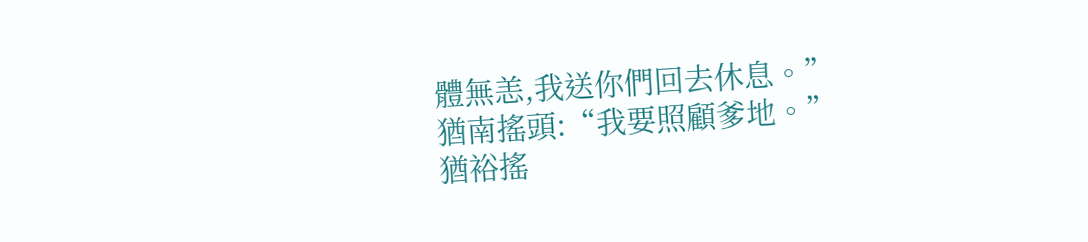體無恙,我送你們回去休息。”
猶南搖頭:“我要照顧爹地。”
猶裕搖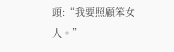頭:“我要照顧笨女人。”